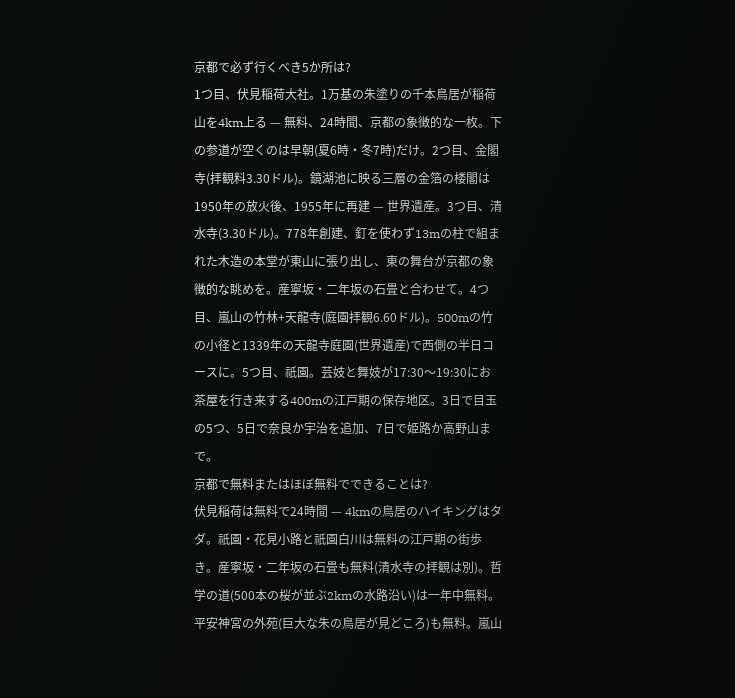京都で必ず行くべき5か所は?
1つ目、伏見稲荷大社。1万基の朱塗りの千本鳥居が稲荷山を4km上る — 無料、24時間、京都の象徴的な一枚。下の参道が空くのは早朝(夏6時・冬7時)だけ。2つ目、金閣寺(拝観料3.30ドル)。鏡湖池に映る三層の金箔の楼閣は1950年の放火後、1955年に再建 — 世界遺産。3つ目、清水寺(3.30ドル)。778年創建、釘を使わず13mの柱で組まれた木造の本堂が東山に張り出し、東の舞台が京都の象徴的な眺めを。産寧坂・二年坂の石畳と合わせて。4つ目、嵐山の竹林+天龍寺(庭園拝観6.60ドル)。500mの竹の小径と1339年の天龍寺庭園(世界遺産)で西側の半日コースに。5つ目、祇園。芸妓と舞妓が17:30〜19:30にお茶屋を行き来する400mの江戸期の保存地区。3日で目玉の5つ、5日で奈良か宇治を追加、7日で姫路か高野山まで。
京都で無料またはほぼ無料でできることは?
伏見稲荷は無料で24時間 — 4kmの鳥居のハイキングはタダ。祇園・花見小路と祇園白川は無料の江戸期の街歩き。産寧坂・二年坂の石畳も無料(清水寺の拝観は別)。哲学の道(500本の桜が並ぶ2kmの水路沿い)は一年中無料。平安神宮の外苑(巨大な朱の鳥居が見どころ)も無料。嵐山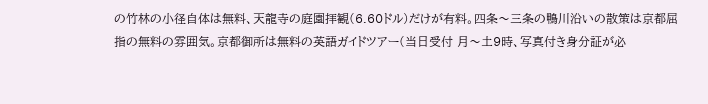の竹林の小径自体は無料、天龍寺の庭園拝観(6.60ドル)だけが有料。四条〜三条の鴨川沿いの散策は京都屈指の無料の雰囲気。京都御所は無料の英語ガイドツアー(当日受付 月〜土9時、写真付き身分証が必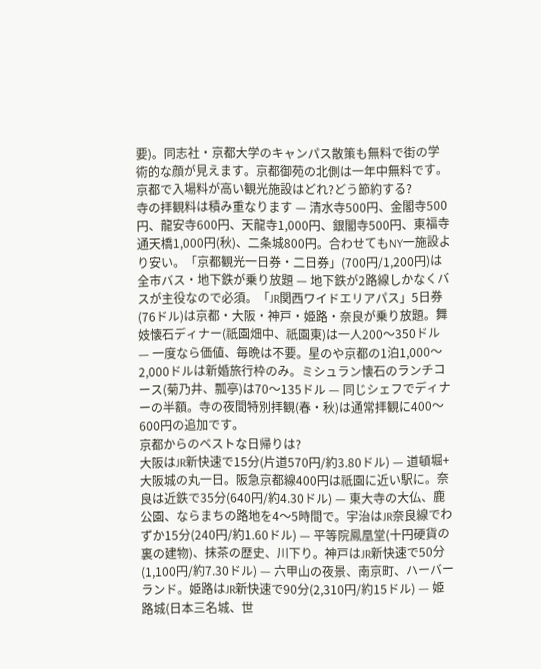要)。同志社・京都大学のキャンパス散策も無料で街の学術的な顔が見えます。京都御苑の北側は一年中無料です。
京都で入場料が高い観光施設はどれ?どう節約する?
寺の拝観料は積み重なります — 清水寺500円、金閣寺500円、龍安寺600円、天龍寺1,000円、銀閣寺500円、東福寺通天橋1,000円(秋)、二条城800円。合わせてもNY一施設より安い。「京都観光一日券・二日券」(700円/1,200円)は全市バス・地下鉄が乗り放題 — 地下鉄が2路線しかなくバスが主役なので必須。「JR関西ワイドエリアパス」5日券(76ドル)は京都・大阪・神戸・姫路・奈良が乗り放題。舞妓懐石ディナー(祇園畑中、祇園東)は一人200〜350ドル — 一度なら価値、毎晩は不要。星のや京都の1泊1,000〜2,000ドルは新婚旅行枠のみ。ミシュラン懐石のランチコース(菊乃井、瓢亭)は70〜135ドル — 同じシェフでディナーの半額。寺の夜間特別拝観(春・秋)は通常拝観に400〜600円の追加です。
京都からのベストな日帰りは?
大阪はJR新快速で15分(片道570円/約3.80ドル) — 道頓堀+大阪城の丸一日。阪急京都線400円は祇園に近い駅に。奈良は近鉄で35分(640円/約4.30ドル) — 東大寺の大仏、鹿公園、ならまちの路地を4〜5時間で。宇治はJR奈良線でわずか15分(240円/約1.60ドル) — 平等院鳳凰堂(十円硬貨の裏の建物)、抹茶の歴史、川下り。神戸はJR新快速で50分(1,100円/約7.30ドル) — 六甲山の夜景、南京町、ハーバーランド。姫路はJR新快速で90分(2,310円/約15ドル) — 姫路城(日本三名城、世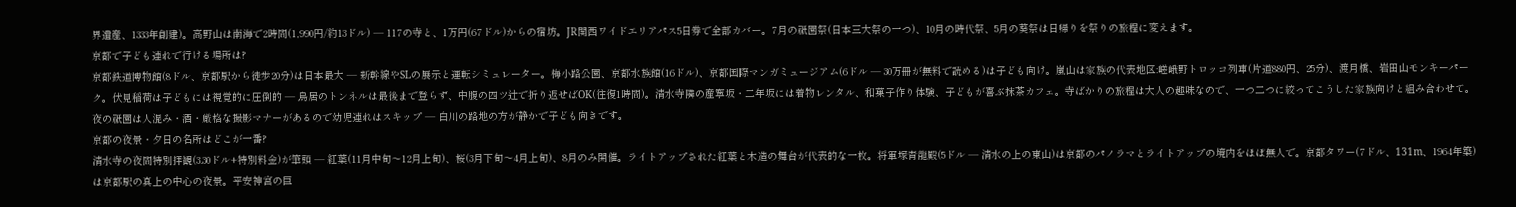界遺産、1333年創建)。高野山は南海で2時間(1,990円/約13ドル) — 117の寺と、1万円(67ドル)からの宿坊。JR関西ワイドエリアパス5日券で全部カバー。7月の祇園祭(日本三大祭の一つ)、10月の時代祭、5月の葵祭は日帰りを祭りの旅程に変えます。
京都で子ども連れで行ける場所は?
京都鉄道博物館(8ドル、京都駅から徒歩20分)は日本最大 — 新幹線やSLの展示と運転シミュレーター。梅小路公園、京都水族館(16ドル)、京都国際マンガミュージアム(6ドル — 30万冊が無料で読める)は子ども向け。嵐山は家族の代表地区:嵯峨野トロッコ列車(片道880円、25分)、渡月橋、岩田山モンキーパーク。伏見稲荷は子どもには視覚的に圧倒的 — 鳥居のトンネルは最後まで登らず、中腹の四ツ辻で折り返せばOK(往復1時間)。清水寺隣の産寧坂・二年坂には着物レンタル、和菓子作り体験、子どもが喜ぶ抹茶カフェ。寺ばかりの旅程は大人の趣味なので、一つ二つに絞ってこうした家族向けと組み合わせて。夜の祇園は人混み・酒・厳格な撮影マナーがあるので幼児連れはスキップ — 白川の路地の方が静かで子ども向きです。
京都の夜景・夕日の名所はどこが一番?
清水寺の夜間特別拝観(3.30ドル+特別料金)が筆頭 — 紅葉(11月中旬〜12月上旬)、桜(3月下旬〜4月上旬)、8月のみ開催。ライトアップされた紅葉と木造の舞台が代表的な一枚。将軍塚青龍殿(5ドル — 清水の上の東山)は京都のパノラマとライトアップの境内をほぼ無人で。京都タワー(7ドル、131m、1964年築)は京都駅の真上の中心の夜景。平安神宮の巨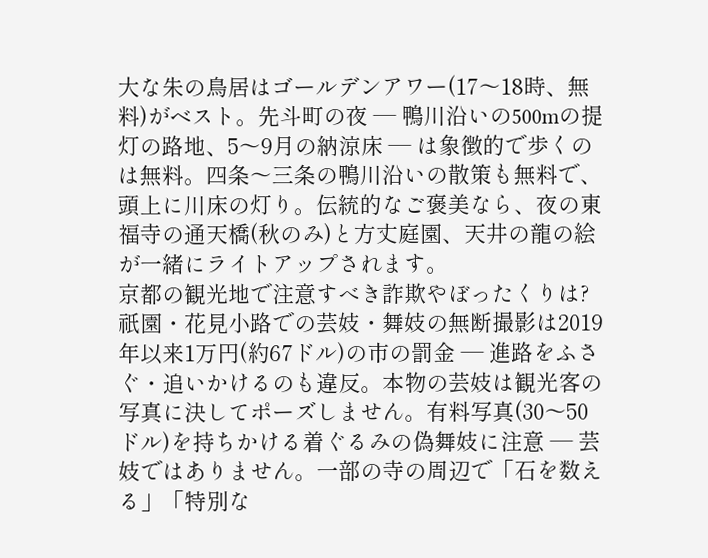大な朱の鳥居はゴールデンアワー(17〜18時、無料)がベスト。先斗町の夜 — 鴨川沿いの500mの提灯の路地、5〜9月の納涼床 — は象徴的で歩くのは無料。四条〜三条の鴨川沿いの散策も無料で、頭上に川床の灯り。伝統的なご褒美なら、夜の東福寺の通天橋(秋のみ)と方丈庭園、天井の龍の絵が一緒にライトアップされます。
京都の観光地で注意すべき詐欺やぼったくりは?
祇園・花見小路での芸妓・舞妓の無断撮影は2019年以来1万円(約67ドル)の市の罰金 — 進路をふさぐ・追いかけるのも違反。本物の芸妓は観光客の写真に決してポーズしません。有料写真(30〜50ドル)を持ちかける着ぐるみの偽舞妓に注意 — 芸妓ではありません。一部の寺の周辺で「石を数える」「特別な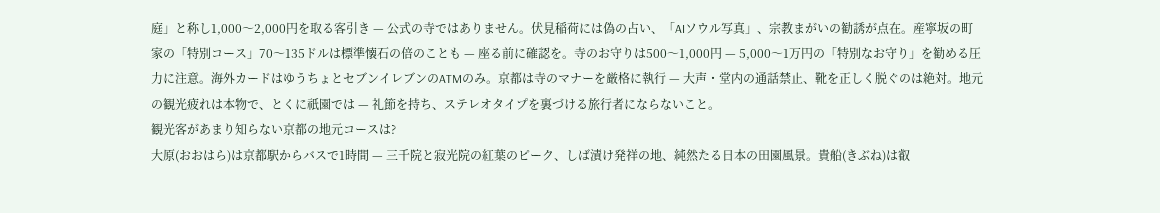庭」と称し1,000〜2,000円を取る客引き — 公式の寺ではありません。伏見稲荷には偽の占い、「AIソウル写真」、宗教まがいの勧誘が点在。産寧坂の町家の「特別コース」70〜135ドルは標準懐石の倍のことも — 座る前に確認を。寺のお守りは500〜1,000円 — 5,000〜1万円の「特別なお守り」を勧める圧力に注意。海外カードはゆうちょとセブンイレブンのATMのみ。京都は寺のマナーを厳格に執行 — 大声・堂内の通話禁止、靴を正しく脱ぐのは絶対。地元の観光疲れは本物で、とくに祇園では — 礼節を持ち、ステレオタイプを裏づける旅行者にならないこと。
観光客があまり知らない京都の地元コースは?
大原(おおはら)は京都駅からバスで1時間 — 三千院と寂光院の紅葉のピーク、しば漬け発祥の地、純然たる日本の田園風景。貴船(きぶね)は叡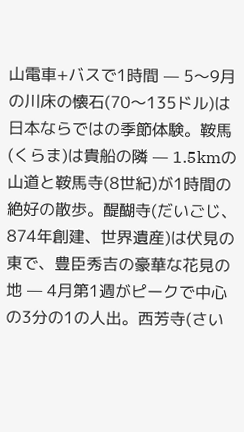山電車+バスで1時間 — 5〜9月の川床の懐石(70〜135ドル)は日本ならではの季節体験。鞍馬(くらま)は貴船の隣 — 1.5kmの山道と鞍馬寺(8世紀)が1時間の絶好の散歩。醍醐寺(だいごじ、874年創建、世界遺産)は伏見の東で、豊臣秀吉の豪華な花見の地 — 4月第1週がピークで中心の3分の1の人出。西芳寺(さい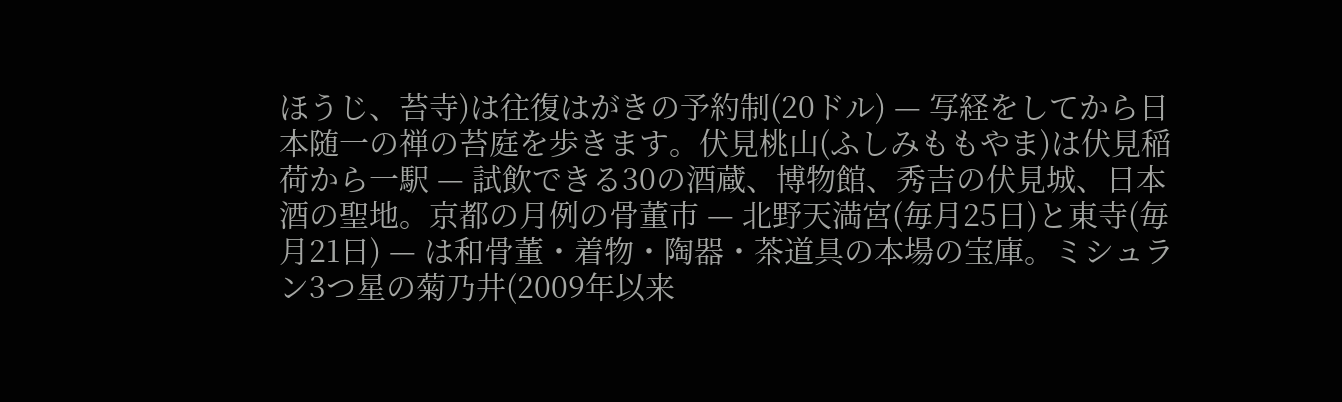ほうじ、苔寺)は往復はがきの予約制(20ドル) — 写経をしてから日本随一の禅の苔庭を歩きます。伏見桃山(ふしみももやま)は伏見稲荷から一駅 — 試飲できる30の酒蔵、博物館、秀吉の伏見城、日本酒の聖地。京都の月例の骨董市 — 北野天満宮(毎月25日)と東寺(毎月21日) — は和骨董・着物・陶器・茶道具の本場の宝庫。ミシュラン3つ星の菊乃井(2009年以来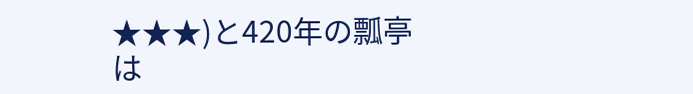★★★)と420年の瓢亭は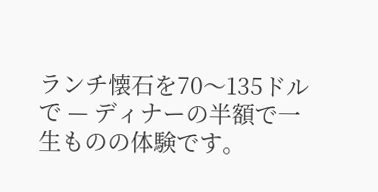ランチ懐石を70〜135ドルで — ディナーの半額で一生ものの体験です。